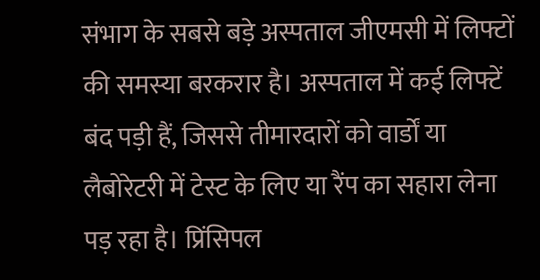संभाग के सबसे बड़े अस्पताल जीएमसी में लिफ्टों की समस्या बरकरार है। अस्पताल में कई लिफ्टें बंद पड़ी हैं, जिससे तीमारदारों को वार्डों या लैबोरेटरी में टेस्ट के लिए या रैंप का सहारा लेना पड़ रहा है। प्रिंसिपल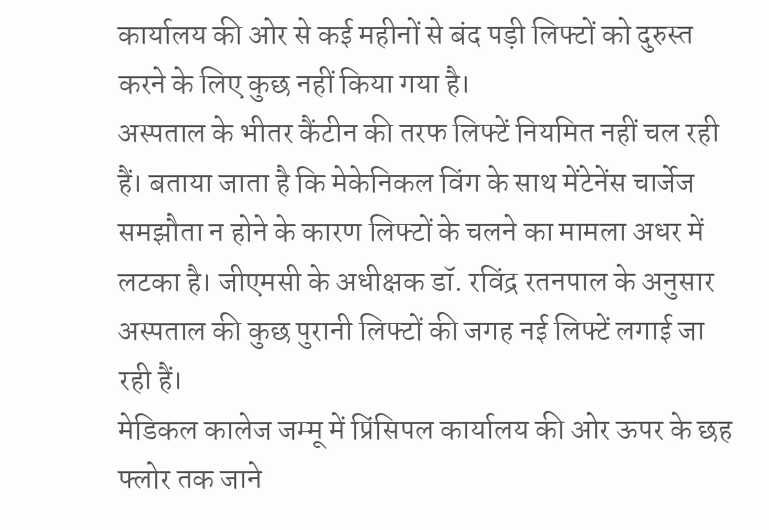कार्यालय की ओर से कई महीनों से बंद पड़ी लिफ्टों को दुरुस्त करने के लिए कुछ नहीं किया गया है।
अस्पताल के भीतर कैंटीन की तरफ लिफ्टें नियमित नहीं चल रही हैं। बताया जाता है कि मेकेनिकल विंग के साथ मेंटेनेंस चार्जेज समझौता न होने के कारण लिफ्टों के चलने का मामला अधर में लटका है। जीएमसी के अधीक्षक डॉ. रविंद्र रतनपाल के अनुसार अस्पताल की कुछ पुरानी लिफ्टों की जगह नई लिफ्टें लगाई जा रही हैं।
मेडिकल कालेज जम्मू में प्रिंसिपल कार्यालय की ओर ऊपर के छह फ्लोर तक जाने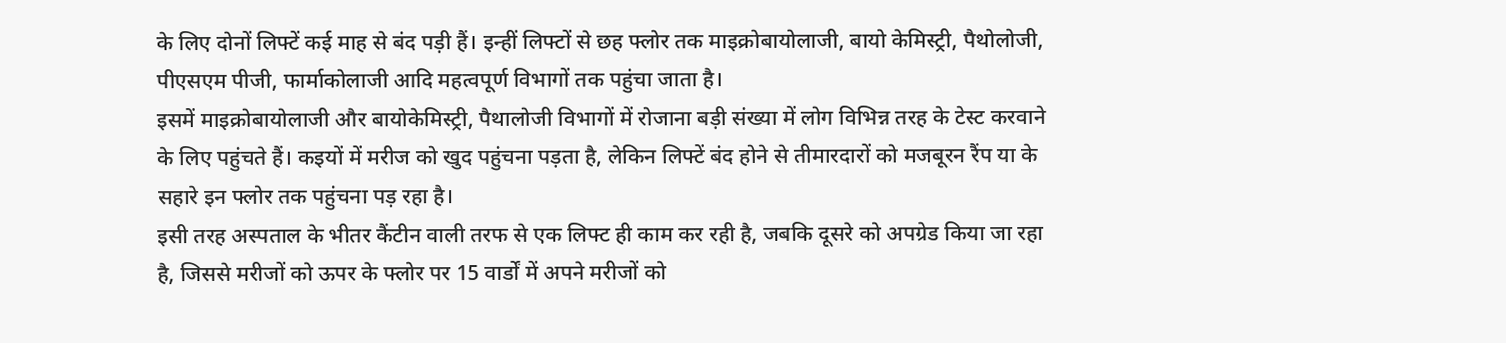के लिए दोनों लिफ्टें कई माह से बंद पड़ी हैं। इन्हीं लिफ्टों से छह फ्लोर तक माइक्रोबायोलाजी, बायो केमिस्ट्री, पैथोलोजी, पीएसएम पीजी, फार्माकोलाजी आदि महत्वपूर्ण विभागों तक पहुंचा जाता है।
इसमें माइक्रोबायोलाजी और बायोकेमिस्ट्री, पैथालोजी विभागों में रोजाना बड़ी संख्या में लोग विभिन्न तरह के टेस्ट करवाने के लिए पहुंचते हैं। कइयों में मरीज को खुद पहुंचना पड़ता है, लेकिन लिफ्टें बंद होने से तीमारदारों को मजबूरन रैंप या के सहारे इन फ्लोर तक पहुंचना पड़ रहा है।
इसी तरह अस्पताल के भीतर कैंटीन वाली तरफ से एक लिफ्ट ही काम कर रही है, जबकि दूसरे को अपग्रेड किया जा रहा है, जिससे मरीजों को ऊपर के फ्लोर पर 15 वार्डों में अपने मरीजों को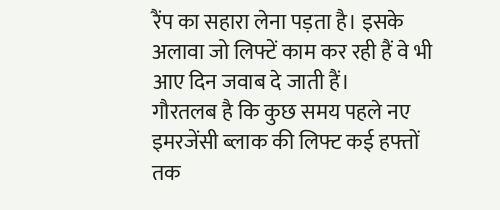रैंप का सहारा लेना पड़ता है। इसके अलावा जो लिफ्टें काम कर रही हैं वे भी आए दिन जवाब दे जाती हैं।
गौरतलब है कि कुछ समय पहले नए इमरजेंसी ब्लाक की लिफ्ट कई हफ्तों तक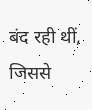बंद रही थीं, जिससे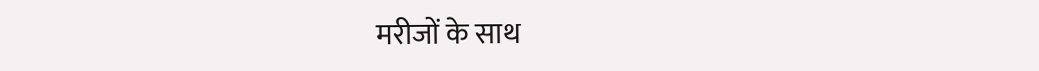मरीजों के साथ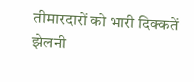तीमारदारों को भारी दिक्कतें झेलनी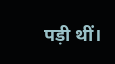पड़ी थीं।